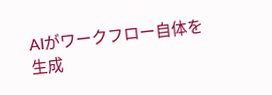AIがワークフロー自体を生成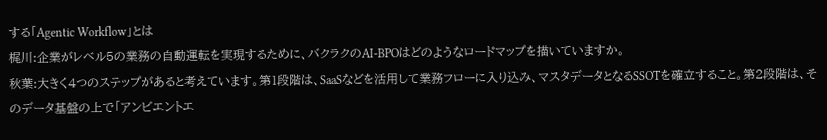する「Agentic Workflow」とは
梶川:企業がレベル5の業務の自動運転を実現するために、バクラクのAI-BPOはどのようなロードマップを描いていますか。
秋葉:大きく4つのステップがあると考えています。第1段階は、SaaSなどを活用して業務フローに入り込み、マスタデータとなるSSOTを確立すること。第2段階は、そのデータ基盤の上で「アンビエントエ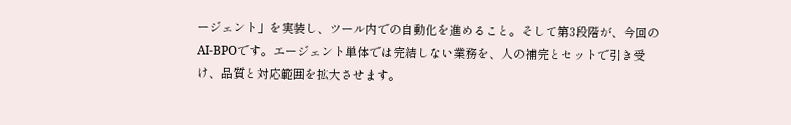ージェント」を実装し、ツール内での自動化を進めること。そして第3段階が、今回のAI-BPOです。エージェント単体では完結しない業務を、人の補完とセットで引き受け、品質と対応範囲を拡大させます。